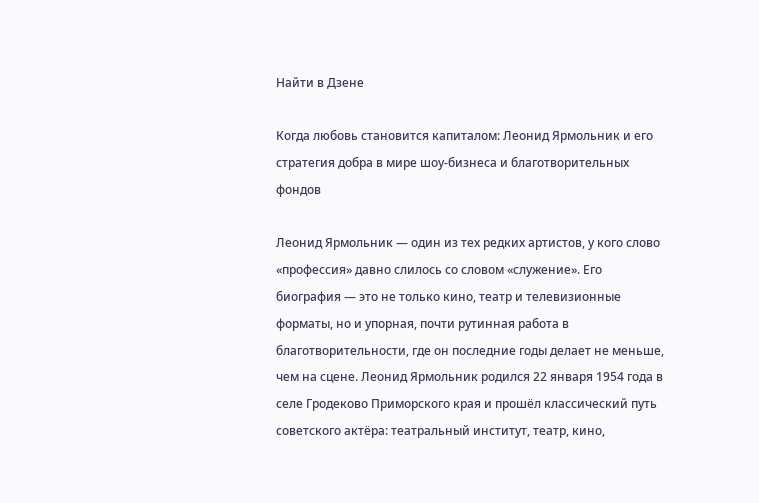Найти в Дзене

Когда любовь становится капиталом: Леонид Ярмольник и его стратегия добра в мире шоу-бизнеса и благотворительных фондов

Леонид Ярмольник — один из тех редких артистов, у кого слово «профессия» давно слилось со словом «служение». Его биография — это не только кино, театр и телевизионные форматы, но и упорная, почти рутинная работа в благотворительности, где он последние годы делает не меньше, чем на сцене. Леонид Ярмольник родился 22 января 1954 года в селе Гродеково Приморского края и прошёл классический путь советского актёра: театральный институт, театр, кино,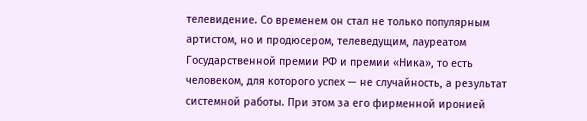телевидение. Со временем он стал не только популярным артистом, но и продюсером, телеведущим, лауреатом Государственной премии РФ и премии «Ника», то есть человеком, для которого успех — не случайность, а результат системной работы. При этом за его фирменной иронией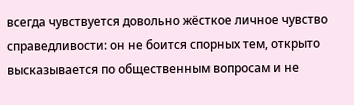всегда чувствуется довольно жёсткое личное чувство справедливости: он не боится спорных тем, открыто высказывается по общественным вопросам и не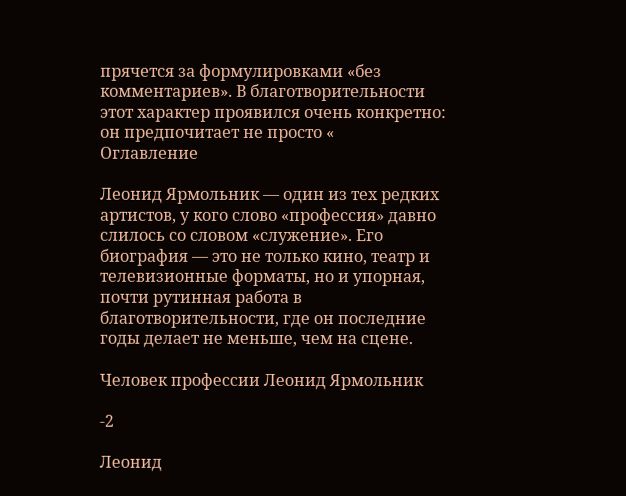прячется за формулировками «без комментариев». В благотворительности этот характер проявился очень конкретно: он предпочитает не просто «
Оглавление

Леонид Ярмольник — один из тех редких артистов, у кого слово «профессия» давно слилось со словом «служение». Его биография — это не только кино, театр и телевизионные форматы, но и упорная, почти рутинная работа в благотворительности, где он последние годы делает не меньше, чем на сцене.

Человек профессии Леонид Ярмольник

-2

Леонид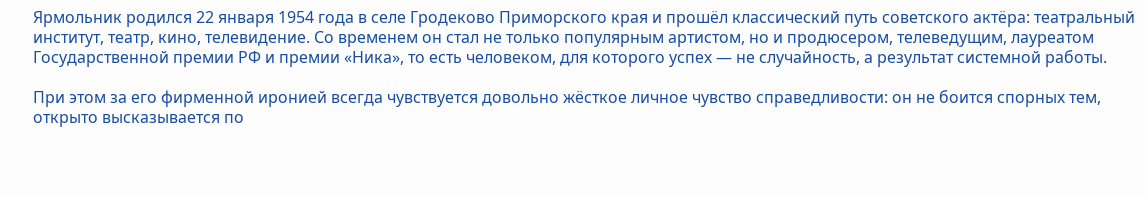Ярмольник родился 22 января 1954 года в селе Гродеково Приморского края и прошёл классический путь советского актёра: театральный институт, театр, кино, телевидение. Со временем он стал не только популярным артистом, но и продюсером, телеведущим, лауреатом Государственной премии РФ и премии «Ника», то есть человеком, для которого успех — не случайность, а результат системной работы.

При этом за его фирменной иронией всегда чувствуется довольно жёсткое личное чувство справедливости: он не боится спорных тем, открыто высказывается по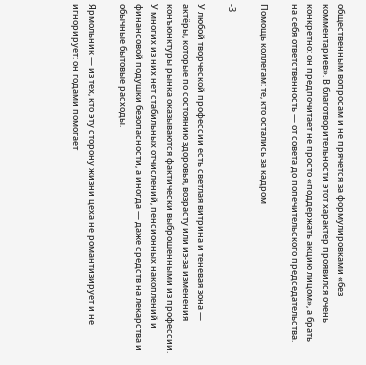общественным вопросам и не прячется за формулировками «без комментариев». В благотворительности этот характер проявился очень конкретно: он предпочитает не просто «поддержать акцию лицом», а брать на себя ответственность — от совета до попечительского председательства.

Помощь коллегам: те, кто остались за кадром

-3

У любой творческой профессии есть светлая витрина и теневая зона — актёры, которые по состоянию здоровья, возрасту или из‑за изменения конъюнктуры рынка оказываются фактически выброшенными из профессии. У многих из них нет стабильных отчислений, пенсионных накоплений и финансовой подушки безопасности, а иногда — даже средств на лекарства и обычные бытовые расходы.

Ярмольник — из тех, кто эту сторону жизни цеха не романтизирует и не игнорирует: он годами помогает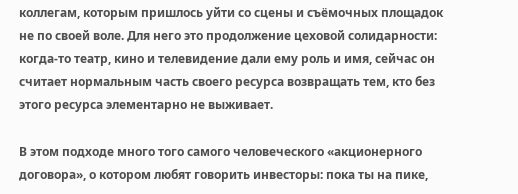коллегам, которым пришлось уйти со сцены и съёмочных площадок не по своей воле. Для него это продолжение цеховой солидарности: когда‑то театр, кино и телевидение дали ему роль и имя, сейчас он считает нормальным часть своего ресурса возвращать тем, кто без этого ресурса элементарно не выживает.

В этом подходе много того самого человеческого «акционерного договора», о котором любят говорить инвесторы: пока ты на пике,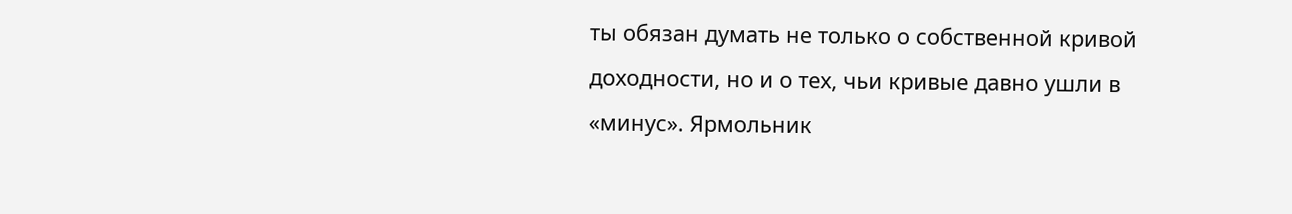ты обязан думать не только о собственной кривой доходности, но и о тех, чьи кривые давно ушли в «минус». Ярмольник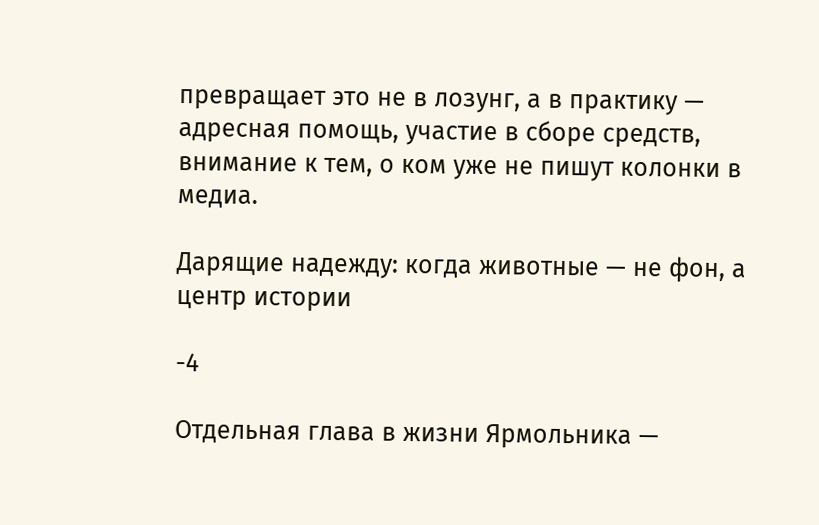превращает это не в лозунг, а в практику — адресная помощь, участие в сборе средств, внимание к тем, о ком уже не пишут колонки в медиа.

Дарящие надежду: когда животные — не фон, а центр истории

-4

Отдельная глава в жизни Ярмольника —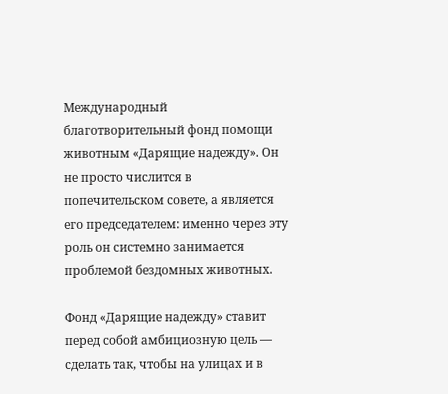Международный благотворительный фонд помощи животным «Дарящие надежду». Он не просто числится в попечительском совете, а является его председателем: именно через эту роль он системно занимается проблемой бездомных животных.

Фонд «Дарящие надежду» ставит перед собой амбициозную цель — сделать так, чтобы на улицах и в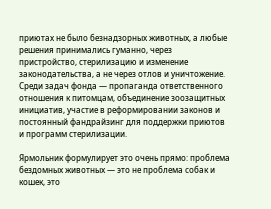приютах не было безнадзорных животных, а любые решения принимались гуманно, через пристройство, стерилизацию и изменение законодательства, а не через отлов и уничтожение. Среди задач фонда — пропаганда ответственного отношения к питомцам, объединение зоозащитных инициатив, участие в реформировании законов и постоянный фандрайзинг для поддержки приютов и программ стерилизации.

Ярмольник формулирует это очень прямо: проблема бездомных животных — это не проблема собак и кошек, это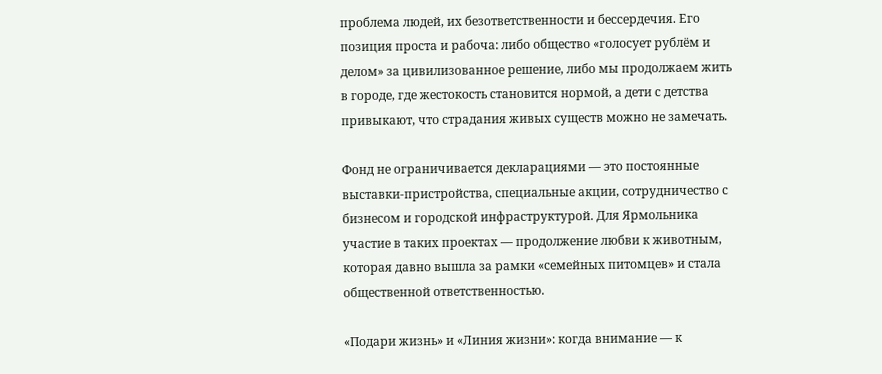проблема людей, их безответственности и бессердечия. Его позиция проста и рабоча: либо общество «голосует рублём и делом» за цивилизованное решение, либо мы продолжаем жить в городе, где жестокость становится нормой, а дети с детства привыкают, что страдания живых существ можно не замечать.

Фонд не ограничивается декларациями — это постоянные выставки‑пристройства, специальные акции, сотрудничество с бизнесом и городской инфраструктурой. Для Ярмольника участие в таких проектах — продолжение любви к животным, которая давно вышла за рамки «семейных питомцев» и стала общественной ответственностью.

«Подари жизнь» и «Линия жизни»: когда внимание — к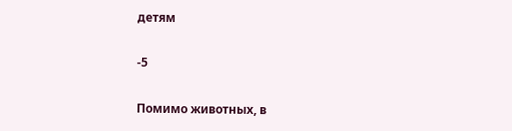детям

-5

Помимо животных, в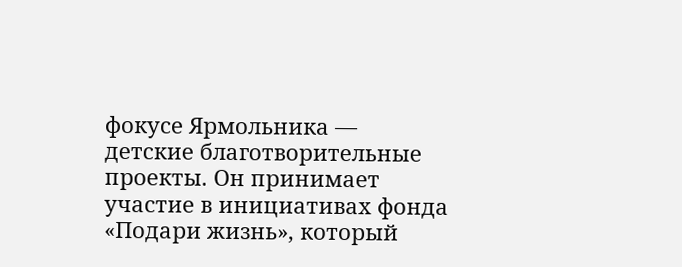фокусе Ярмольника — детские благотворительные проекты. Он принимает участие в инициативах фонда «Подари жизнь», который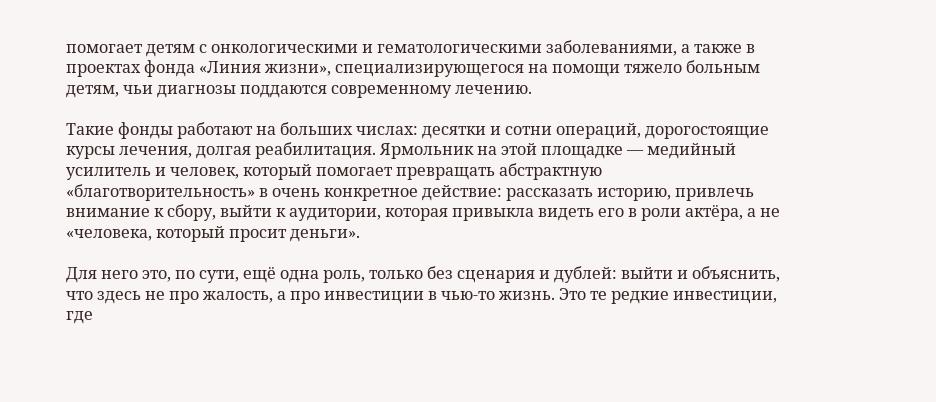помогает детям с онкологическими и гематологическими заболеваниями, а также в проектах фонда «Линия жизни», специализирующегося на помощи тяжело больным детям, чьи диагнозы поддаются современному лечению.

Такие фонды работают на больших числах: десятки и сотни операций, дорогостоящие курсы лечения, долгая реабилитация. Ярмольник на этой площадке — медийный усилитель и человек, который помогает превращать абстрактную «благотворительность» в очень конкретное действие: рассказать историю, привлечь внимание к сбору, выйти к аудитории, которая привыкла видеть его в роли актёра, а не «человека, который просит деньги».

Для него это, по сути, ещё одна роль, только без сценария и дублей: выйти и объяснить, что здесь не про жалость, а про инвестиции в чью‑то жизнь. Это те редкие инвестиции, где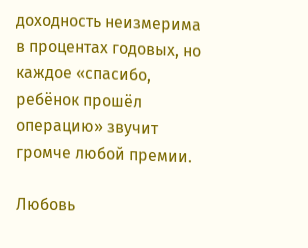доходность неизмерима в процентах годовых, но каждое «спасибо, ребёнок прошёл операцию» звучит громче любой премии.

Любовь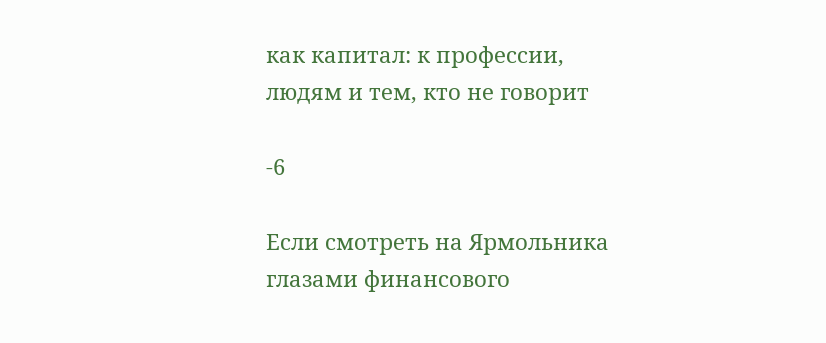как капитал: к профессии, людям и тем, кто не говорит

-6

Если смотреть на Ярмольника глазами финансового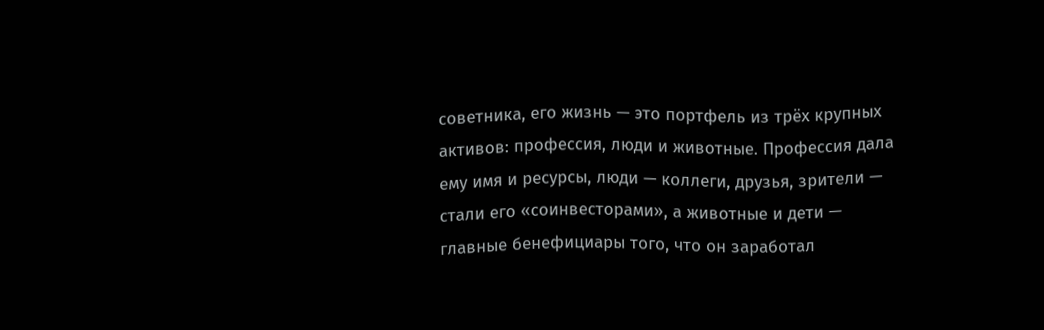советника, его жизнь — это портфель из трёх крупных активов: профессия, люди и животные. Профессия дала ему имя и ресурсы, люди — коллеги, друзья, зрители — стали его «соинвесторами», а животные и дети — главные бенефициары того, что он заработал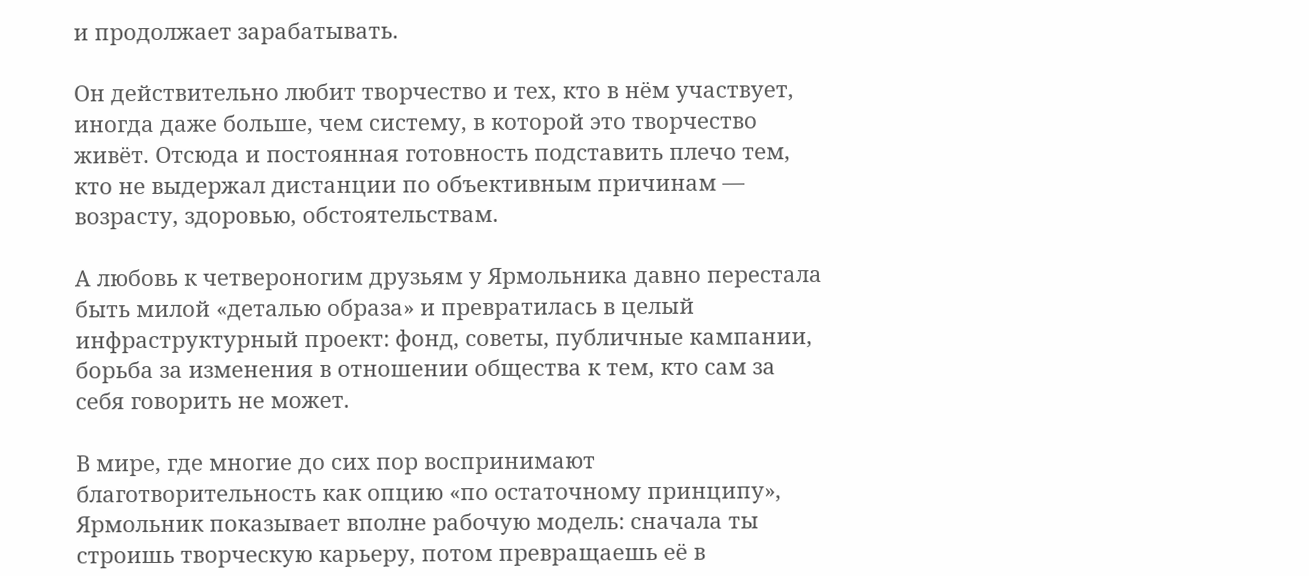и продолжает зарабатывать.

Он действительно любит творчество и тех, кто в нём участвует, иногда даже больше, чем систему, в которой это творчество живёт. Отсюда и постоянная готовность подставить плечо тем, кто не выдержал дистанции по объективным причинам — возрасту, здоровью, обстоятельствам.

А любовь к четвероногим друзьям у Ярмольника давно перестала быть милой «деталью образа» и превратилась в целый инфраструктурный проект: фонд, советы, публичные кампании, борьба за изменения в отношении общества к тем, кто сам за себя говорить не может.

В мире, где многие до сих пор воспринимают благотворительность как опцию «по остаточному принципу», Ярмольник показывает вполне рабочую модель: сначала ты строишь творческую карьеру, потом превращаешь её в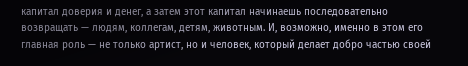капитал доверия и денег, а затем этот капитал начинаешь последовательно возвращать — людям, коллегам, детям, животным. И, возможно, именно в этом его главная роль — не только артист, но и человек, который делает добро частью своей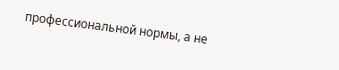профессиональной нормы, а не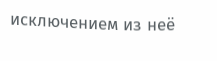исключением из неё